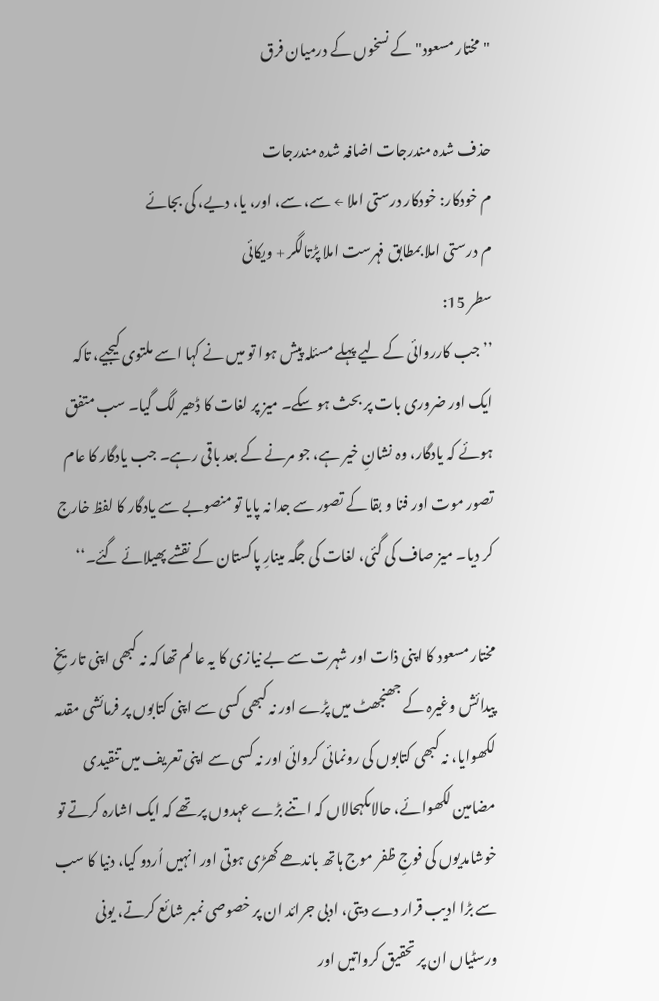"مختار مسعود" کے نسخوں کے درمیان فرق

حذف شدہ مندرجات اضافہ شدہ مندرجات
م خودکار: خودکار درستی املا ← سے، سے، اور، یا، دیے، کی بجائے
م درستی املا بمطابق فہرست املا پڑتالگر + ویکائی
سطر 15:
’’جب کارروائی کے لیے پہلے مسئلہ پیش ہوا تو میں نے کہا اسے ملتوی کیجیے، تاکہ ایک اور ضروری بات پر بحث ہو سکے۔ میز پر لغات کا ڈھیر لگ گیا۔ سب متفق ہوئے کہ یادگار، وہ نشانِ خیر ہے، جو مرنے کے بعد باقی رہے۔ جب یادگار کا عام تصور موت اور فنا و بقا کے تصور سے جدا نہ پایا تو منصوبے سے یادگار کا لفظ خارج کر دیا۔ میز صاف کی گئی، لغات کی جگہ مینارِ پاکستان کے نقشے پھیلائے گئے۔‘‘

مختار مسعود کا اپنی ذات اور شہرت سے بے نیازی کا یہ عالم تھا کہ نہ کبھی اپنی تاریخِ پیدائش وغیرہ کے جھنجھٹ میں پڑے اور نہ کبھی کسی سے اپنی کتابوں پر فرمائشی مقدمہ لکھوایا، نہ کبھی کتابوں کی رونمائی کروائی اور نہ کسی سے اپنی تعریف میں تنقیدی مضامین لکھوائے، حالاںکہحالاں کہ اتنے بڑے عہدوں پر تھے کہ ایک اشارہ کرتے تو خوشامدیوں کی فوجِ ظفر موج ہاتھ باندھے کھڑی ہوتی اور انہیں اُردو کیا، دنیا کا سب سے بڑا ادیب قرار دے دیتی، ادبی جرائد ان پر خصوصی نمبر شائع کرتے، یونی ورسٹیاں ان پر تحقیق کرواتیں اور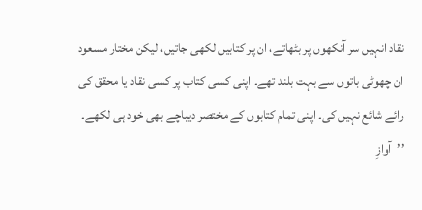نقاد انہیں سر آنکھوں پر بٹھاتے، ان پر کتابیں لکھی جاتیں، لیکن مختار مسعود ان چھوٹی باتوں سے بہت بلند تھے۔ اپنی کسی کتاب پر کسی نقاد یا محقق کی رائے شائع نہیں کی۔ اپنی تمام کتابوں کے مختصر دیباچے بھی خود ہی لکھے۔ ’’آوازِ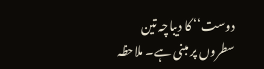دوست‘‘ کا دیباچہ تین سطروں پر مبنی ہے۔ ملاحظہ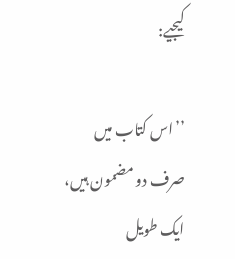کیجیے:

’’اس کتاب میں صرف دو مضمون ہیں، ایک طویل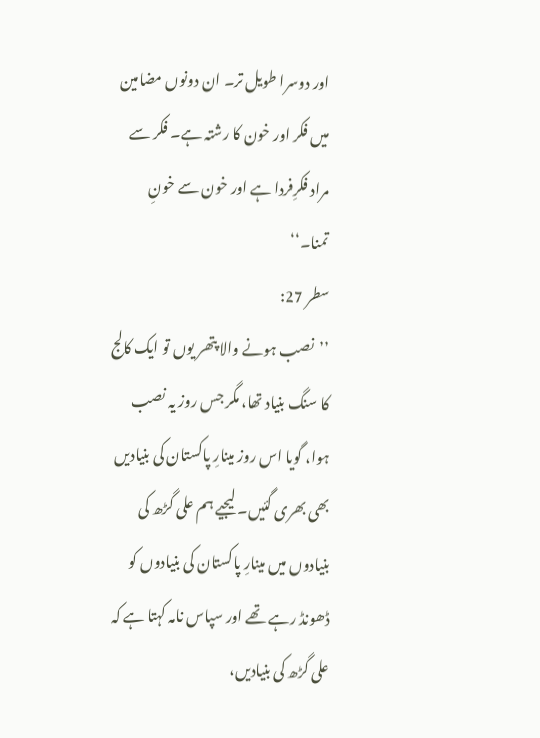اور دوسرا طویل تر۔ ان دونوں مضامین میں فکر اور خون کا رشتہ ہے۔ فکر سے مراد فکرِفردا ہے اور خون سے خونِ تمنا۔‘‘
سطر 27:
’’نصب ہونے والا پتھر یوں تو ایک کالج کا سنگ بنیاد تھا، مگر جس روز یہ نصب ہوا، گویا اس روز مینارِ پاکستان کی بنیادیں بھی بھری گئیں۔ لیجیے ہم علی گڑھ کی بنیادوں میں مینارِ پاکستان کی بنیادوں کو ڈھونڈ رہے تھے اور سپاس نامہ کہتا ہے کہ علی گڑھ کی بنیادیں،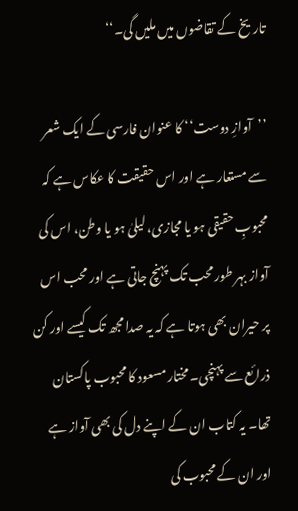تاریخ کے تقاضوں میں ملیں گی۔‘‘

’’آوازِ دوست‘‘ کا عنوان فارسی کے ایک شعر سے مستعار ہے اور اس حقیقت کا عکاس ہے کہ محبوبِ حقیقی ہو یا مجازی، لیلیٰ ہو یا وطن، اس کی آواز بہر طور محب تک پہنچ جاتی ہے اور محب اس پر حیران بھی ہوتا ہے کہ یہ صدا مجھ تک کیسے اور کن ذرائع سے پہنچی۔ مختار مسعود کا محبوب پاکستان تھا۔ یہ کتاب ان کے اپنے دل کی بھی آواز ہے اور ان کے محبوب کی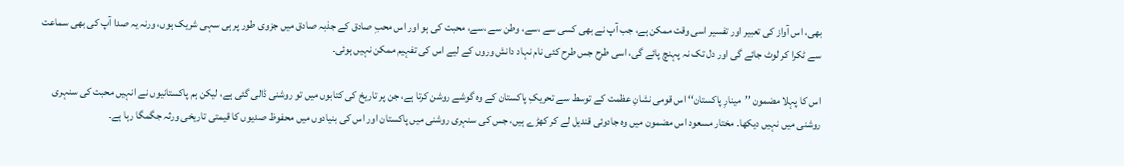بھی، اس آواز کی تعبیر اور تفسیر اسی وقت ممکن ہے، جب آپ نے بھی کسی سے ،سے، وطن سے ،سے، محبت کی ہو اور اس محبِ صادق کے جذبہ صادق میں جزوی طور پر ہی سہی شریک ہوں، ورنہ یہ صدا آپ کی بھی سماعت سے ٹکرا کر لوٹ جائے گی اور دل تک نہ پہنچ پائے گی، اسی طرح جس طرح کئی نام نہاد دانش وروں کے لیے اس کی تفہیم ممکن نہیں ہوئی۔

اس کا پہلا مضمون ’’مینارِ پاکستان‘‘ اس قومی نشانِ عظمت کے توسط سے تحریکِ پاکستان کے وہ گوشے روشن کرتا ہے، جن پر تاریخ کی کتابوں میں تو روشنی ڈالی گئی ہے، لیکن ہم پاکستانیوں نے انہیں محبت کی سنہری روشنی میں نہیں دیکھا۔ مختار مسعود اس مضمون میں وہ جادوئی قندیل لے کر کھڑے ہیں، جس کی سنہری روشنی میں پاکستان اور اس کی بنیادوں میں محفوظ صدیوں کا قیمتی تاریخی ورثہ جگمگا رہا ہے۔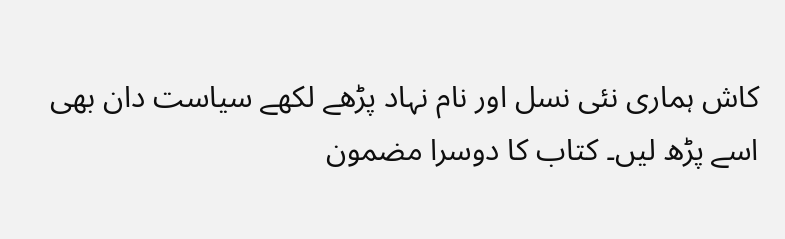کاش ہماری نئی نسل اور نام نہاد پڑھے لکھے سیاست دان بھی اسے پڑھ لیں۔ کتاب کا دوسرا مضمون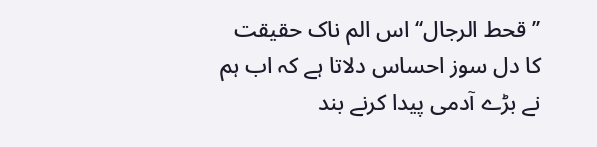’’قحط الرجال‘‘ اس الم ناک حقیقت کا دل سوز احساس دلاتا ہے کہ اب ہم نے بڑے آدمی پیدا کرنے بند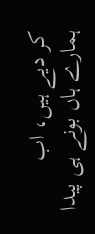کر دیے ہیں، اب ہمارے ہاں بونے ہی پیدا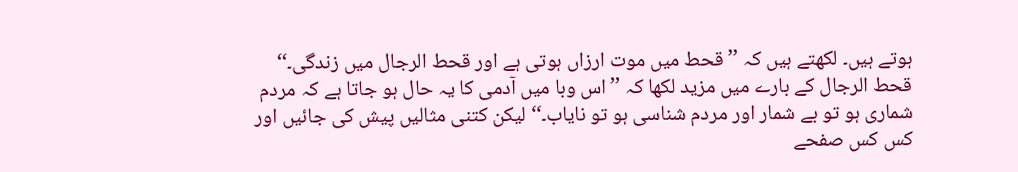ہوتے ہیں۔ لکھتے ہیں کہ ’’قحط میں موت ارزاں ہوتی ہے اور قحط الرجال میں زندگی۔‘‘ قحط الرجال کے بارے میں مزید لکھا کہ ’’اس وبا میں آدمی کا یہ حال ہو جاتا ہے کہ مردم شماری ہو تو بے شمار اور مردم شناسی ہو تو نایاب۔‘‘ لیکن کتنی مثالیں پیش کی جائیں اور کس کس صفحے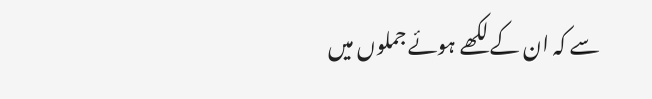سے کہ ان کے لکھے ہوئے جملوں میں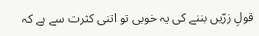قولِ زرّیں بننے کی یہ خوبی تو اتنی کثرت سے ہے کہ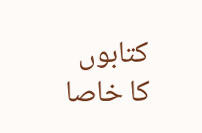کتابوں کا خاصا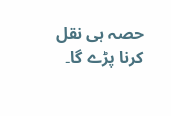حصہ ہی نقل کرنا پڑے گا۔